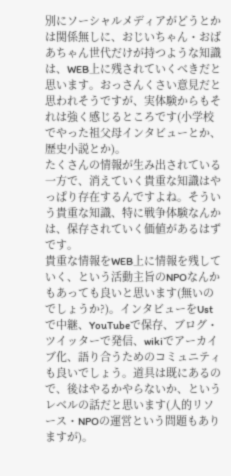別にソーシャルメディアがどうとかは関係無しに、おじいちゃん・おばあちゃん世代だけが持つような知識は、WEB上に残されていくべきだと思います。おっさんくさい意見だと思われそうですが、実体験からもそれは強く感じるところです(小学校でやった祖父母インタビューとか、歴史小説とか)。
たくさんの情報が生み出されている一方で、消えていく貴重な知識はやっぱり存在するんですよね。そういう貴重な知識、特に戦争体験なんかは、保存されていく価値があるはずです。
貴重な情報をWEB上に情報を残していく、という活動主旨のNPOなんかもあっても良いと思います(無いのでしょうか?)。インタビューをUstで中継、YouTubeで保存、ブログ・ツイッターで発信、wikiでアーカイブ化、語り合うためのコミュニティも良いでしょう。道具は既にあるので、後はやるかやらないか、というレベルの話だと思います(人的リソース・NPOの運営という問題もありますが)。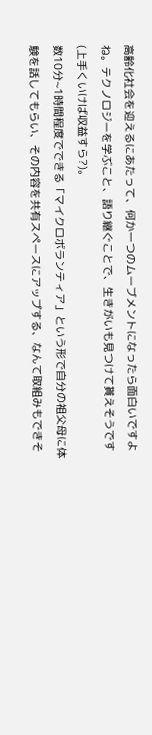高齢化社会を迎えるにあたって、何か一つのムーブメントになったら面白いですよね。テクノロジーを学ぶこと、語り継ぐことで、生きがいも見つけて貰えそうです(上手くいけば収益すら?)。
数10分~1時間程度でできる「マイクロボランティア」という形で自分の祖父母に体験を話してもらい、その内容を共有スペースにアップする、なんて取組みもできそ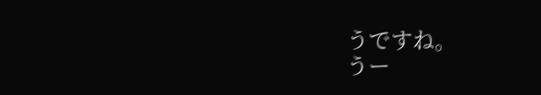うですね。
うー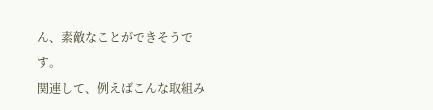ん、素敵なことができそうです。
関連して、例えばこんな取組み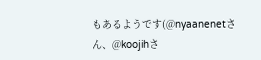もあるようです(@nyaanenetさん、@koojihさ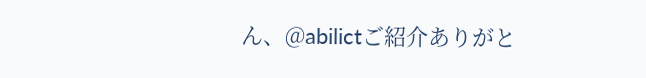ん、@abilictご紹介ありがと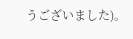うございました)。